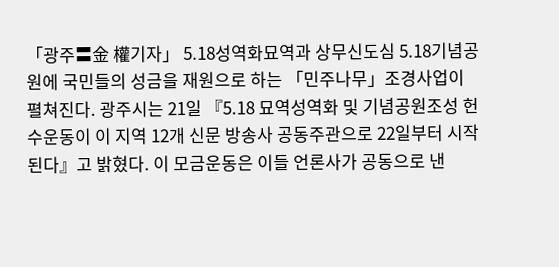「광주〓金 權기자」 5.18성역화묘역과 상무신도심 5.18기념공원에 국민들의 성금을 재원으로 하는 「민주나무」조경사업이 펼쳐진다. 광주시는 21일 『5.18 묘역성역화 및 기념공원조성 헌수운동이 이 지역 12개 신문 방송사 공동주관으로 22일부터 시작된다』고 밝혔다. 이 모금운동은 이들 언론사가 공동으로 낸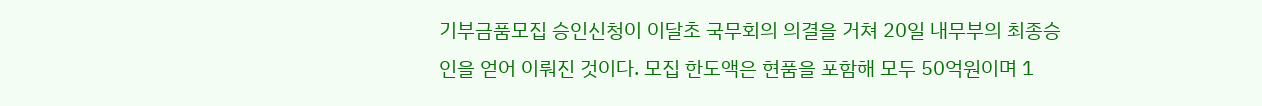기부금품모집 승인신청이 이달초 국무회의 의결을 거쳐 20일 내무부의 최종승인을 얻어 이뤄진 것이다. 모집 한도액은 현품을 포함해 모두 50억원이며 1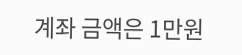계좌 금액은 1만원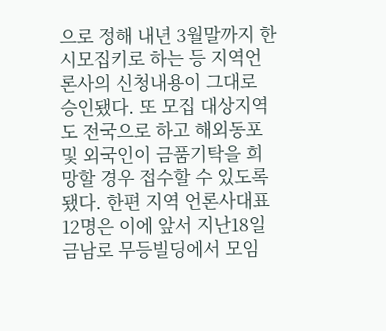으로 정해 내년 3월말까지 한시모집키로 하는 등 지역언론사의 신청내용이 그대로 승인됐다. 또 모집 대상지역도 전국으로 하고 해외동포 및 외국인이 금품기탁을 희망할 경우 접수할 수 있도록 됐다. 한편 지역 언론사대표 12명은 이에 앞서 지난18일 금남로 무등빌딩에서 모임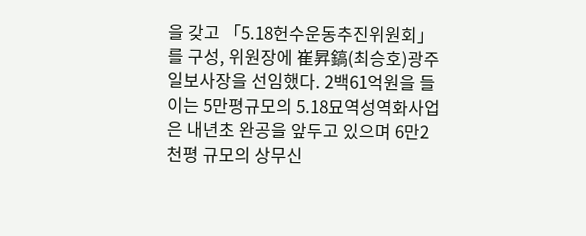을 갖고 「5.18헌수운동추진위원회」를 구성, 위원장에 崔昇鎬(최승호)광주일보사장을 선임했다. 2백61억원을 들이는 5만평규모의 5.18묘역성역화사업은 내년초 완공을 앞두고 있으며 6만2천평 규모의 상무신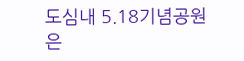도심내 5.18기념공원은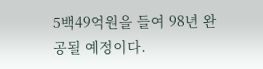5백49억원을 들여 98년 완공될 예정이다.